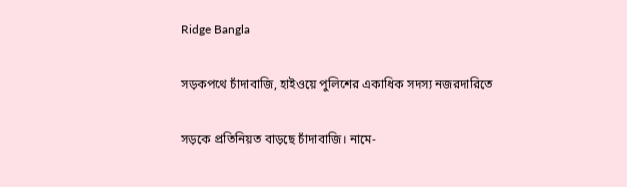Ridge Bangla

সড়কপথে চাঁদাবাজি, হাইওয়ে পুলিশের একাধিক সদস্য নজরদারিতে

সড়কে প্রতিনিয়ত বাড়ছে চাঁদাবাজি। নামে-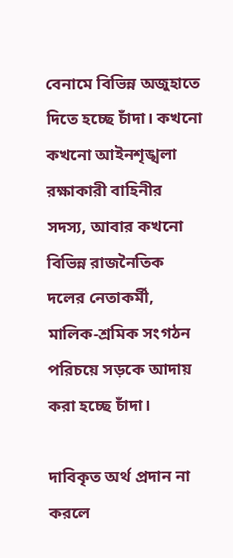বেনামে বিভিন্ন অজুহাতে দিতে হচ্ছে চাঁদা। কখনো কখনো আইনশৃঙ্খলা রক্ষাকারী বাহিনীর সদস্য, আবার কখনো বিভিন্ন রাজনৈতিক দলের নেতাকর্মী, মালিক-শ্রমিক সংগঠন পরিচয়ে সড়কে আদায় করা হচ্ছে চাঁদা।

দাবিকৃত অর্থ প্রদান না করলে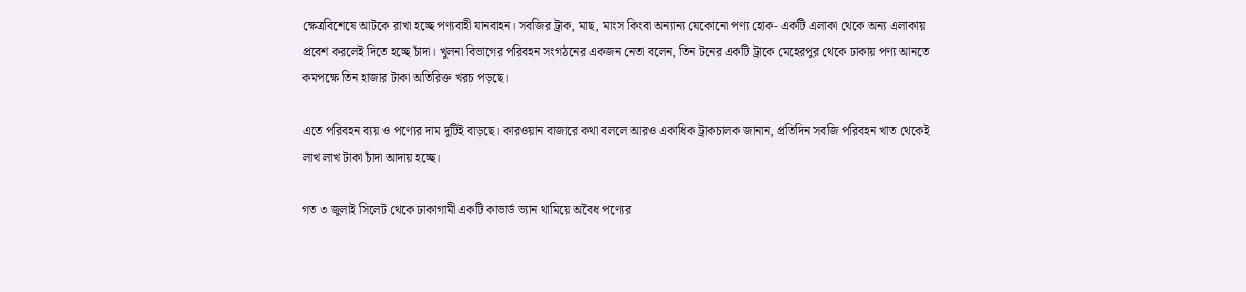ক্ষেত্রবিশেষে আটকে রাখা হচ্ছে পণ্যবাহী যানবাহন। সবজির ট্রাক, মাছ, মাংস কিংবা অন্যান্য যেকোনো পণ্য হোক- একটি এলাকা থেকে অন্য এলাকায় প্রবেশ করলেই দিতে হচ্ছে চাঁদা। খুলনা বিভাগের পরিবহন সংগঠনের একজন নেতা বলেন, তিন টনের একটি ট্রাকে মেহেরপুর থেকে ঢাকায় পণ্য আনতে কমপক্ষে তিন হাজার টাকা অতিরিক্ত খরচ পড়ছে।

এতে পরিবহন ব্যয় ও পণ্যের দাম দুটিই বাড়ছে। কারওয়ান বাজারে কথা বললে আরও একাধিক ট্রাকচালক জানান, প্রতিদিন সবজি পরিবহন খাত থেকেই লাখ লাখ টাকা চাঁদা আদায় হচ্ছে।

গত ৩ জুলাই সিলেট থেকে ঢাকাগামী একটি কাভার্ড ভ্যান থামিয়ে অবৈধ পণ্যের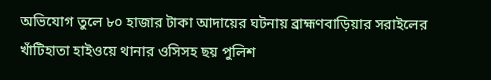অভিযোগ তুলে ৮০ হাজার টাকা আদায়ের ঘটনায় ব্রাহ্মণবাড়িয়ার সরাইলের খাঁটিহাতা হাইওয়ে থানার ওসিসহ ছয় পুলিশ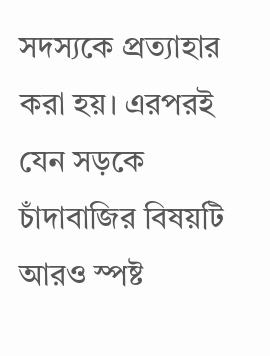সদস্যকে প্রত্যাহার করা হয়। এরপরই যেন সড়কে চাঁদাবাজির বিষয়টি আরও স্পষ্ট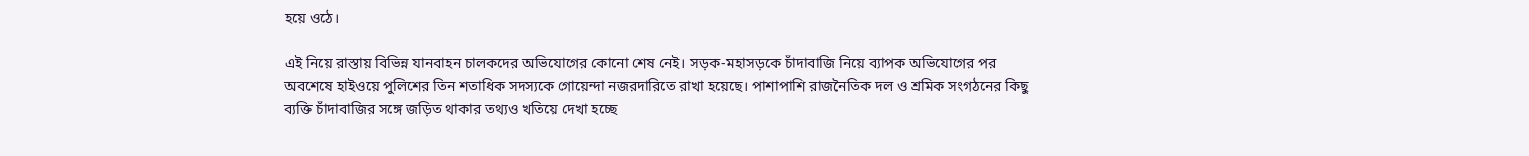হয়ে ওঠে।

এই নিয়ে রাস্তায় বিভিন্ন যানবাহন চালকদের অভিযোগের কোনো শেষ নেই। সড়ক-মহাসড়কে চাঁদাবাজি নিয়ে ব্যাপক অভিযোগের পর অবশেষে হাইওয়ে পুলিশের তিন শতাধিক সদস্যকে গোয়েন্দা নজরদারিতে রাখা হয়েছে। পাশাপাশি রাজনৈতিক দল ও শ্রমিক সংগঠনের কিছু ব্যক্তি চাঁদাবাজির সঙ্গে জড়িত থাকার তথ্যও খতিয়ে দেখা হচ্ছে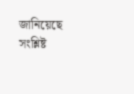জানিয়েছে সংশ্লিষ্ট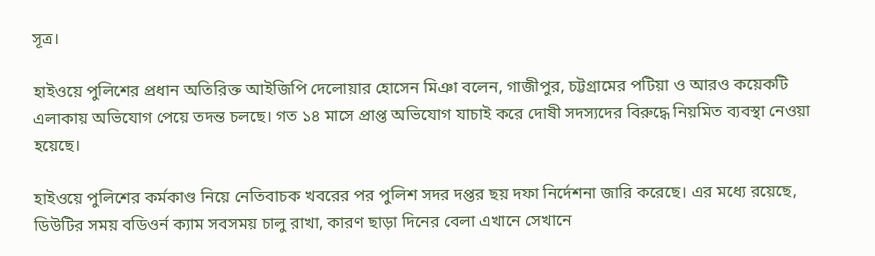সূত্র।

হাইওয়ে পুলিশের প্রধান অতিরিক্ত আইজিপি দেলোয়ার হোসেন মিঞা বলেন, গাজীপুর, চট্টগ্রামের পটিয়া ও আরও কয়েকটি এলাকায় অভিযোগ পেয়ে তদন্ত চলছে। গত ১৪ মাসে প্রাপ্ত অভিযোগ যাচাই করে দোষী সদস্যদের বিরুদ্ধে নিয়মিত ব্যবস্থা নেওয়া হয়েছে।

হাইওয়ে পুলিশের কর্মকাণ্ড নিয়ে নেতিবাচক খবরের পর পুলিশ সদর দপ্তর ছয় দফা নির্দেশনা জারি করেছে। এর মধ্যে রয়েছে, ডিউটির সময় বডিওর্ন ক্যাম সবসময় চালু রাখা, কারণ ছাড়া দিনের বেলা এখানে সেখানে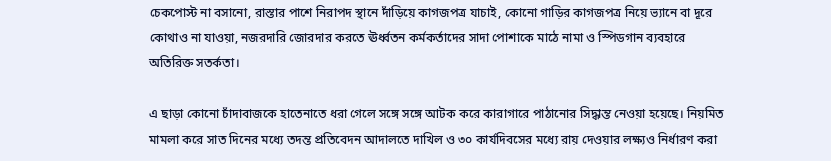চেকপোস্ট না বসানো, রাস্তার পাশে নিরাপদ স্থানে দাঁড়িয়ে কাগজপত্র যাচাই, কোনো গাড়ির কাগজপত্র নিয়ে ভ্যানে বা দূরে কোথাও না যাওয়া, নজরদারি জোরদার করতে ঊর্ধ্বতন কর্মকর্তাদের সাদা পোশাকে মাঠে নামা ও স্পিডগান ব্যবহারে অতিরিক্ত সতর্কতা।

এ ছাড়া কোনো চাঁদাবাজকে হাতেনাতে ধরা গেলে সঙ্গে সঙ্গে আটক করে কারাগারে পাঠানোর সিদ্ধান্ত নেওয়া হয়েছে। নিয়মিত মামলা করে সাত দিনের মধ্যে তদন্ত প্রতিবেদন আদালতে দাখিল ও ৩০ কার্যদিবসের মধ্যে রায় দেওয়ার লক্ষ্যও নির্ধারণ করা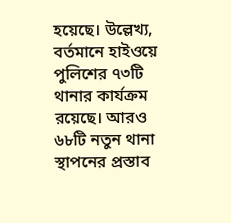হয়েছে। উল্লেখ্য, বর্তমানে হাইওয়ে পুলিশের ৭৩টি থানার কার্যক্রম রয়েছে। আরও ৬৮টি নতুন থানা স্থাপনের প্রস্তাব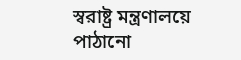স্বরাষ্ট্র মন্ত্রণালয়ে পাঠানো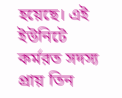হয়েছে। এই ইউনিটে কর্মরত সদস্য প্রায় তিন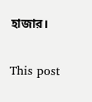হাজার।

This post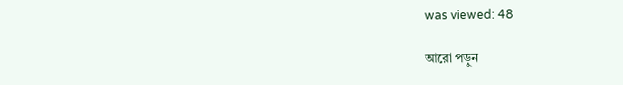was viewed: 48

আরো পড়ুন